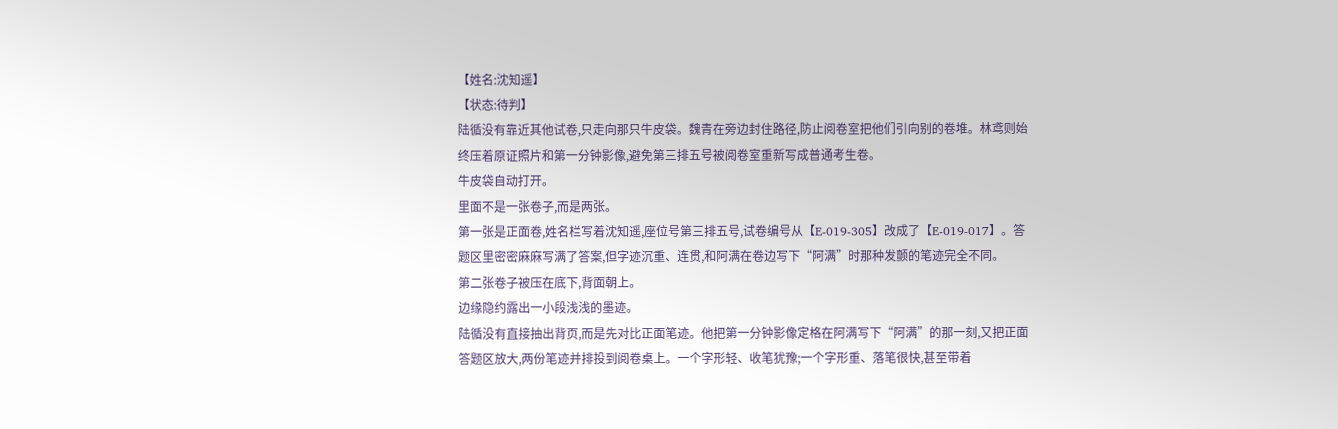【姓名:沈知遥】
【状态:待判】
陆循没有靠近其他试卷,只走向那只牛皮袋。魏青在旁边封住路径,防止阅卷室把他们引向别的卷堆。林鸢则始终压着原证照片和第一分钟影像,避免第三排五号被阅卷室重新写成普通考生卷。
牛皮袋自动打开。
里面不是一张卷子,而是两张。
第一张是正面卷,姓名栏写着沈知遥,座位号第三排五号,试卷编号从【E-019-305】改成了【E-019-017】。答题区里密密麻麻写满了答案,但字迹沉重、连贯,和阿满在卷边写下“阿满”时那种发颤的笔迹完全不同。
第二张卷子被压在底下,背面朝上。
边缘隐约露出一小段浅浅的墨迹。
陆循没有直接抽出背页,而是先对比正面笔迹。他把第一分钟影像定格在阿满写下“阿满”的那一刻,又把正面答题区放大,两份笔迹并排投到阅卷桌上。一个字形轻、收笔犹豫;一个字形重、落笔很快,甚至带着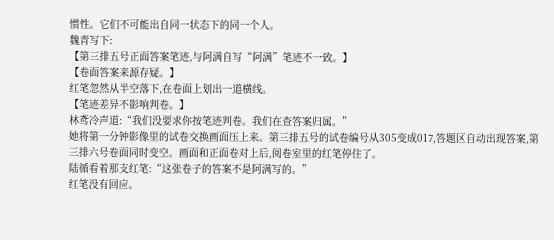惯性。它们不可能出自同一状态下的同一个人。
魏青写下:
【第三排五号正面答案笔迹,与阿满自写“阿满”笔迹不一致。】
【卷面答案来源存疑。】
红笔忽然从半空落下,在卷面上划出一道横线。
【笔迹差异不影响判卷。】
林鸢冷声道:“我们没要求你按笔迹判卷。我们在查答案归属。”
她将第一分钟影像里的试卷交换画面压上来。第三排五号的试卷编号从305变成017,答题区自动出现答案,第三排六号卷面同时变空。画面和正面卷对上后,阅卷室里的红笔停住了。
陆循看着那支红笔:“这张卷子的答案不是阿满写的。”
红笔没有回应。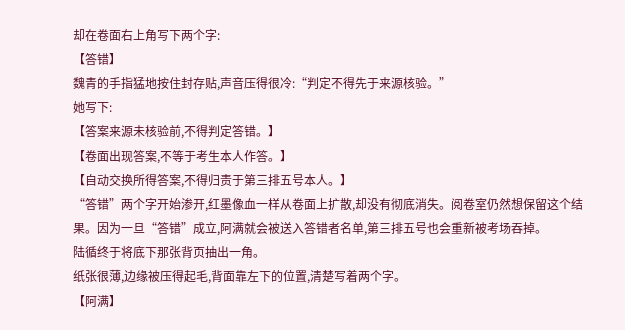却在卷面右上角写下两个字:
【答错】
魏青的手指猛地按住封存贴,声音压得很冷:“判定不得先于来源核验。”
她写下:
【答案来源未核验前,不得判定答错。】
【卷面出现答案,不等于考生本人作答。】
【自动交换所得答案,不得归责于第三排五号本人。】
“答错”两个字开始渗开,红墨像血一样从卷面上扩散,却没有彻底消失。阅卷室仍然想保留这个结果。因为一旦“答错”成立,阿满就会被送入答错者名单,第三排五号也会重新被考场吞掉。
陆循终于将底下那张背页抽出一角。
纸张很薄,边缘被压得起毛,背面靠左下的位置,清楚写着两个字。
【阿满】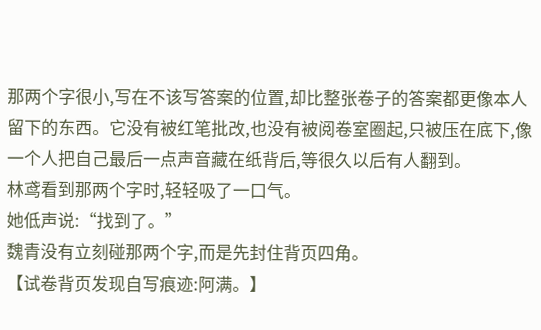那两个字很小,写在不该写答案的位置,却比整张卷子的答案都更像本人留下的东西。它没有被红笔批改,也没有被阅卷室圈起,只被压在底下,像一个人把自己最后一点声音藏在纸背后,等很久以后有人翻到。
林鸢看到那两个字时,轻轻吸了一口气。
她低声说:“找到了。”
魏青没有立刻碰那两个字,而是先封住背页四角。
【试卷背页发现自写痕迹:阿满。】